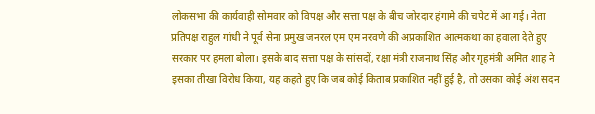लोकसभा की कार्यवाही सोमवार को विपक्ष और सत्ता पक्ष के बीच जोरदार हंगामे की चपेट में आ गई। नेता प्रतिपक्ष राहुल गांधी ने पूर्व सेना प्रमुख जनरल एम एम नरवणे की अप्रकाशित आत्मकथा का हवाला देते हुए सरकार पर हमला बोला। इसके बाद सत्ता पक्ष के सांसदों, रक्षा मंत्री राजनाथ सिंह और गृहमंत्री अमित शाह ने इसका तीखा विरोध किया, यह कहते हुए कि जब कोई किताब प्रकाशित नहीं हुई है, तो उसका कोई अंश सदन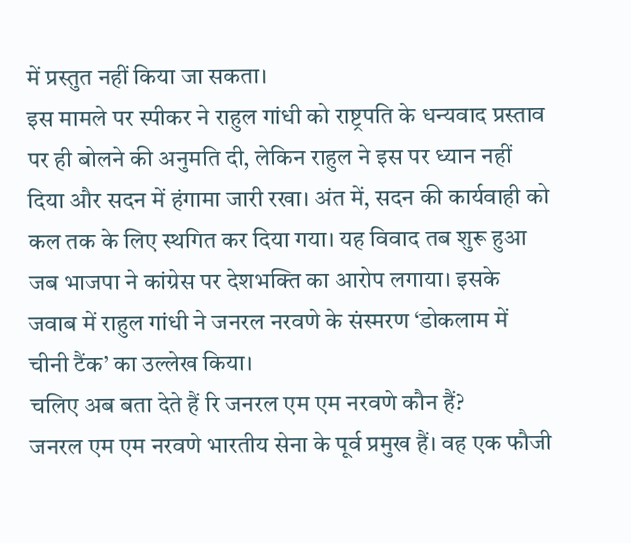में प्रस्तुत नहीं किया जा सकता।
इस मामले पर स्पीकर ने राहुल गांधी को राष्ट्रपति के धन्यवाद प्रस्ताव पर ही बोलने की अनुमति दी, लेकिन राहुल ने इस पर ध्यान नहीं दिया और सदन में हंगामा जारी रखा। अंत में, सदन की कार्यवाही को कल तक के लिए स्थगित कर दिया गया। यह विवाद तब शुरू हुआ जब भाजपा ने कांग्रेस पर देशभक्ति का आरोप लगाया। इसके जवाब में राहुल गांधी ने जनरल नरवणे के संस्मरण ‘डोकलाम में चीनी टैंक’ का उल्लेख किया।
चलिए अब बता देते हैं रि जनरल एम एम नरवणे कौन हैं?
जनरल एम एम नरवणे भारतीय सेना के पूर्व प्रमुख हैं। वह एक फौजी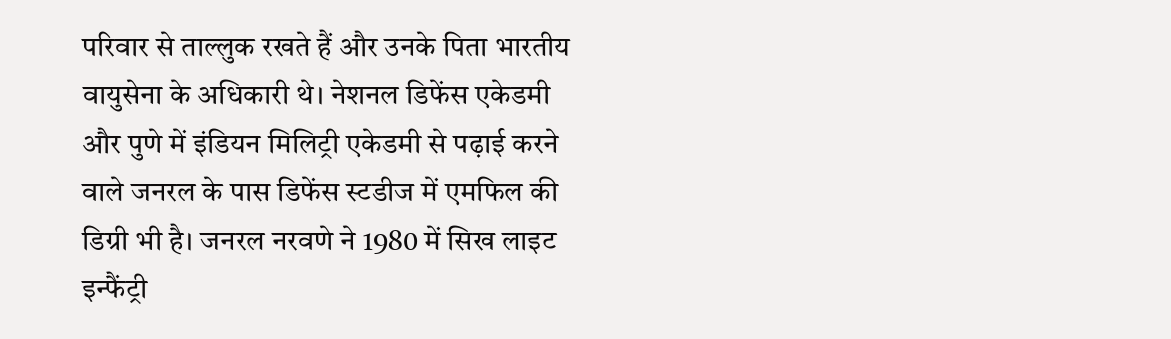परिवार से ताल्लुक रखते हैं और उनके पिता भारतीय वायुसेना के अधिकारी थे। नेशनल डिफेंस एकेडमी और पुणे में इंडियन मिलिट्री एकेडमी से पढ़ाई करने वाले जनरल के पास डिफेंस स्टडीज में एमफिल की डिग्री भी है। जनरल नरवणे ने 1980 में सिख लाइट इन्फैंट्री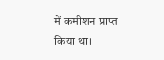में कमीशन प्राप्त किया था।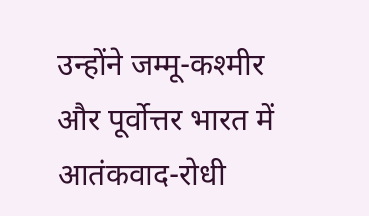उन्होंने जम्मू-कश्मीर और पूर्वोत्तर भारत में आतंकवाद-रोधी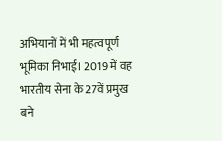अभियानों में भी महत्वपूर्ण भूमिका निभाई। 2019 में वह भारतीय सेना के 27वें प्रमुख बने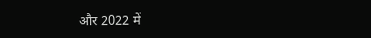और 2022 में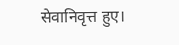सेवानिवृत्त हुए।